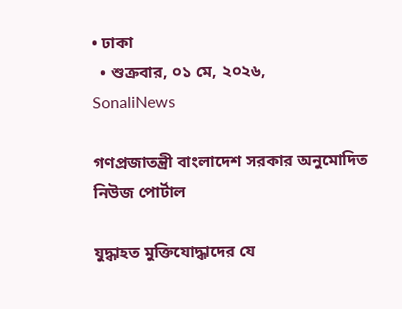• ঢাকা
  • শুক্রবার, ০১ মে, ২০২৬,
SonaliNews

গণপ্রজাতন্ত্রী বাংলাদেশ সরকার অনুমোদিত নিউজ পোর্টাল

যুদ্ধাহত মুক্তিযোদ্ধাদের যে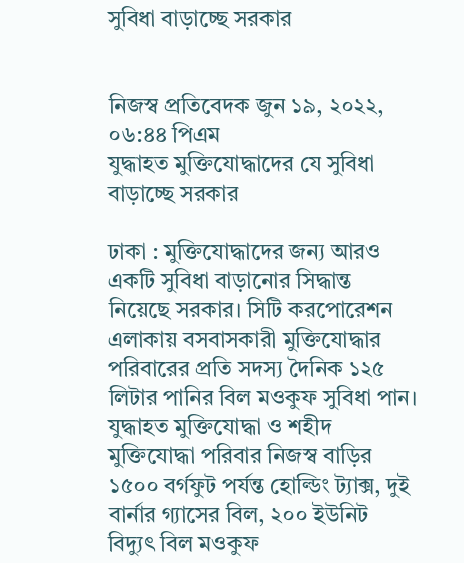সুবিধা বাড়াচ্ছে সরকার


নিজস্ব প্রতিবেদক জুন ১৯, ২০২২, ০৬:৪৪ পিএম
যুদ্ধাহত মুক্তিযোদ্ধাদের যে সুবিধা বাড়াচ্ছে সরকার

ঢাকা : মুক্তিযোদ্ধাদের জন্য আরও একটি সুবিধা বাড়ানোর সিদ্ধান্ত নিয়েছে সরকার। সিটি করপোরেশন এলাকায় বসবাসকারী মুক্তিযোদ্ধার পরিবারের প্রতি সদস্য দৈনিক ১২৫ লিটার পানির বিল মওকুফ সুবিধা পান। যুদ্ধাহত মুক্তিযোদ্ধা ও শহীদ মুক্তিযোদ্ধা পরিবার নিজস্ব বাড়ির ১৫০০ বর্গফুট পর্যন্ত হোল্ডিং ট্যাক্স, দুই বার্নার গ্যাসের বিল, ২০০ ইউনিট বিদ্যুৎ বিল মওকুফ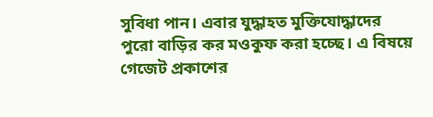সুবিধা পান। এবার যুদ্ধাহত মুক্তিযোদ্ধাদের পুরো বাড়ির কর মওকুফ করা হচ্ছে। এ বিষয়ে গেজেট প্রকাশের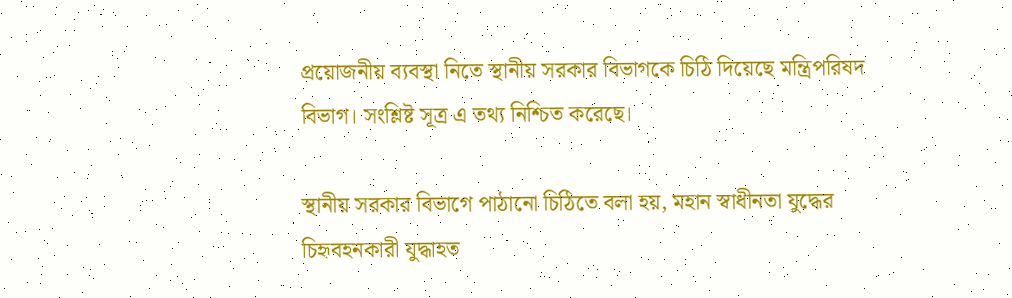প্রয়োজনীয় ব্যবস্থা নিতে স্থানীয় সরকার বিভাগকে চিঠি দিয়েছে মন্ত্রিপরিষদ বিভাগ। সংশ্লিষ্ট সূত্র এ তথ্য নিশ্চিত করেছে।

স্থানীয় সরকার বিভাগে পাঠানো চিঠিতে বলা হয়, মহান স্বাধীনতা যুদ্ধের চিহৃবহনকারী যুদ্ধাহত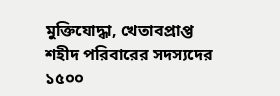মুক্তিযোদ্ধা, খেতাবপ্রাপ্ত শহীদ পরিবারের সদস্যদের ১৫০০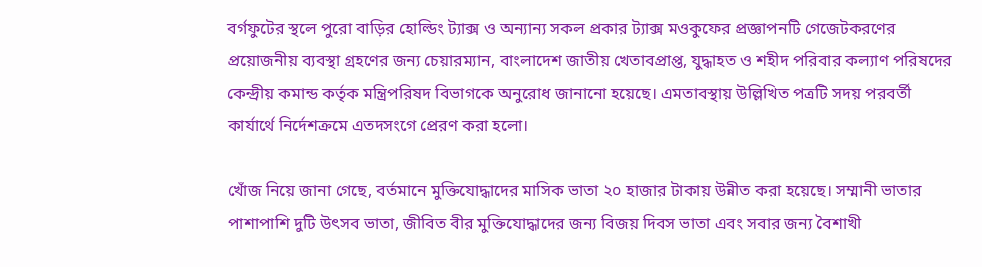বর্গফুটের স্থলে পুরো বাড়ির হোল্ডিং ট্যাক্স ও অন্যান্য সকল প্রকার ট্যাক্স মওকুফের প্রজ্ঞাপনটি গেজেটকরণের প্রয়োজনীয় ব্যবস্থা গ্রহণের জন্য চেয়ারম্যান, বাংলাদেশ জাতীয় খেতাবপ্রাপ্ত, যুদ্ধাহত ও শহীদ পরিবার কল্যাণ পরিষদের কেন্দ্রীয় কমান্ড কর্তৃক মন্ত্রিপরিষদ বিভাগকে অনুরোধ জানানো হয়েছে। এমতাবস্থায় উল্লিখিত পত্রটি সদয় পরবর্তী কার্যার্থে নির্দেশক্রমে এতদসংগে প্রেরণ করা হলো।

খোঁজ নিয়ে জানা গেছে, বর্তমানে মুক্তিযোদ্ধাদের মাসিক ভাতা ২০ হাজার টাকায় উন্নীত করা হয়েছে। সম্মানী ভাতার পাশাপাশি দুটি উৎসব ভাতা, জীবিত বীর মুক্তিযোদ্ধাদের জন্য বিজয় দিবস ভাতা এবং সবার জন্য বৈশাখী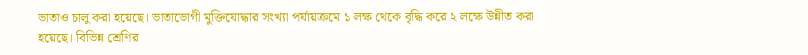ভাতাও চালু করা হয়েছে। ভাতাভোগী মুক্তিযোদ্ধার সংখ্যা পর্যায়ক্রমে ১ লক্ষ থেকে বৃদ্ধি করে ২ লক্ষে উন্নীত করা হয়েছে। বিভিন্ন শ্রেণির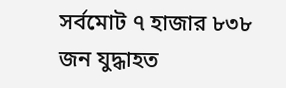সর্বমোট ৭ হাজার ৮৩৮ জন যুদ্ধাহত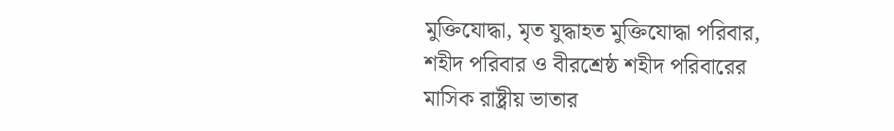মুক্তিযোদ্ধা, মৃত যুদ্ধাহত মুক্তিযোদ্ধা পরিবার, শহীদ পরিবার ও বীরশ্রেষ্ঠ শহীদ পরিবারের মাসিক রাষ্ট্রীয় ভাতার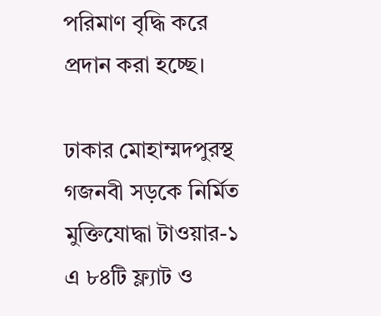পরিমাণ বৃদ্ধি করে প্রদান করা হচ্ছে।

ঢাকার মোহাম্মদপুরস্থ গজনবী সড়কে নির্মিত মুক্তিযোদ্ধা টাওয়ার-১ এ ৮৪টি ফ্ল্যাট ও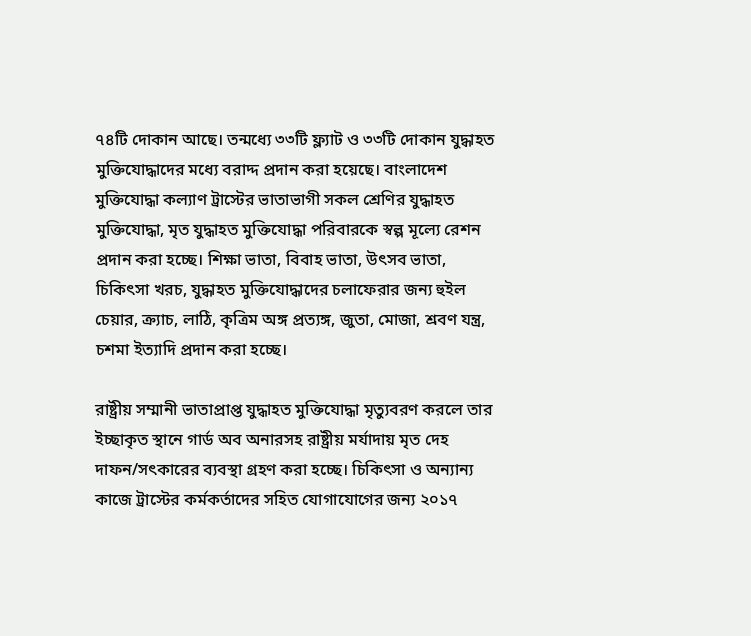৭৪টি দোকান আছে। তন্মধ্যে ৩৩টি ফ্ল্যাট ও ৩৩টি দোকান যুদ্ধাহত মুক্তিযোদ্ধাদের মধ্যে বরাদ্দ প্রদান করা হয়েছে। বাংলাদেশ মুক্তিযোদ্ধা কল্যাণ ট্রাস্টের ভাতাভাগী সকল শ্রেণির যুদ্ধাহত মুক্তিযোদ্ধা, মৃত যুদ্ধাহত মুক্তিযোদ্ধা পরিবারকে স্বল্প মূল্যে রেশন প্রদান করা হচ্ছে। শিক্ষা ভাতা, বিবাহ ভাতা, উৎসব ভাতা, চিকিৎসা খরচ, যুদ্ধাহত মুক্তিযোদ্ধাদের চলাফেরার জন্য হুইল চেয়ার, ক্র্যাচ, লাঠি, কৃত্রিম অঙ্গ প্রত্যঙ্গ, জুতা, মোজা, শ্রবণ যন্ত্র, চশমা ইত্যাদি প্রদান করা হচ্ছে।

রাষ্ট্রীয় সম্মানী ভাতাপ্রাপ্ত যুদ্ধাহত মুক্তিযোদ্ধা মৃত্যুবরণ করলে তার ইচ্ছাকৃত স্থানে গার্ড অব অনারসহ রাষ্ট্রীয় মর্যাদায় মৃত দেহ দাফন/সৎকারের ব্যবস্থা গ্রহণ করা হচ্ছে। চিকিৎসা ও অন্যান্য কাজে ট্রাস্টের কর্মকর্তাদের সহিত যোগাযোগের জন্য ২০১৭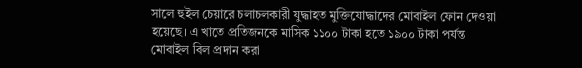সালে হুইল চেয়ারে চলাচলকারী যুদ্ধাহত মুক্তিযোদ্ধাদের মোবাইল ফোন দেওয়া হয়েছে। এ খাতে প্রতিজনকে মাসিক ১১০০ টাকা হতে ১৯০০ টাকা পর্যন্ত মোবাইল বিল প্রদান করা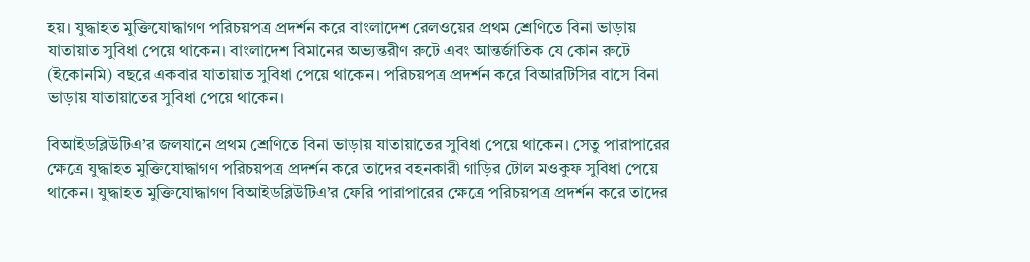হয়। যুদ্ধাহত মুক্তিযোদ্ধাগণ পরিচয়পত্র প্রদর্শন করে বাংলাদেশ রেলওয়ের প্রথম শ্রেণিতে বিনা ভাড়ায় যাতায়াত সুবিধা পেয়ে থাকেন। বাংলাদেশ বিমানের অভ্যন্তরীণ রুটে এবং আন্তর্জাতিক যে কোন রুটে (ইকোনমি) বছরে একবার যাতায়াত সুবিধা পেয়ে থাকেন। পরিচয়পত্র প্রদর্শন করে বিআরটিসির বাসে বিনা ভাড়ায় যাতায়াতের সুবিধা পেয়ে থাকেন।

বিআইডব্লিউটিএ’র জলযানে প্রথম শ্রেণিতে বিনা ভাড়ায় যাতায়াতের সুবিধা পেয়ে থাকেন। সেতু পারাপারের ক্ষেত্রে যুদ্ধাহত মুক্তিযোদ্ধাগণ পরিচয়পত্র প্রদর্শন করে তাদের বহনকারী গাড়ির টোল মওকুফ সুবিধা পেয়ে থাকেন। যুদ্ধাহত মুক্তিযোদ্ধাগণ বিআইডব্লিউটিএ’র ফেরি পারাপারের ক্ষেত্রে পরিচয়পত্র প্রদর্শন করে তাদের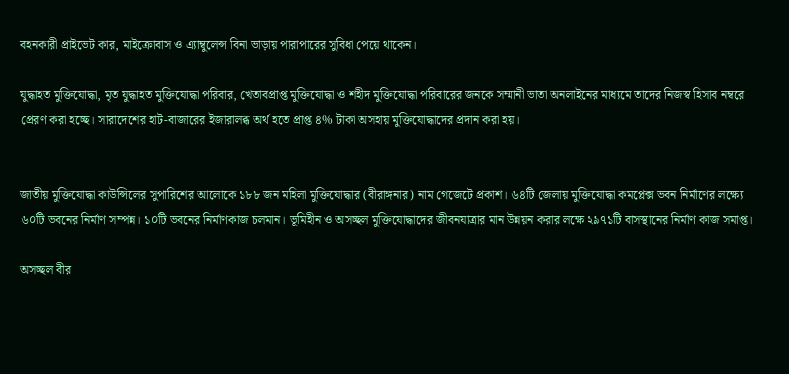বহনকারী প্রাইভেট কার, মাইক্রোবাস ও এ্যাম্বুলেন্স বিনা ভাড়ায় পারাপারের সুবিধা পেয়ে থাকেন।

যুদ্ধাহত মুক্তিযোদ্ধা, মৃত যুদ্ধাহত মুক্তিযোদ্ধা পরিবার, খেতাবপ্রাপ্ত মুক্তিযোদ্ধা ও শহীদ মুক্তিযোদ্ধা পরিবারের জনকে সম্মানী ভাতা অনলাইনের মাধ্যমে তাদের নিজস্ব হিসাব নম্বরে প্রেরণ করা হচ্ছে। সারাদেশের হাট-বাজারের ইজারালব্ধ অর্থ হতে প্রাপ্ত ৪% টাকা অসহায় মুক্তিযোদ্ধাদের প্রদান করা হয়।


জাতীয় মুক্তিযোদ্ধা কাউন্সিলের সুপারিশের আলোকে ১৮৮ জন মহিলা মুক্তিযোদ্ধার (বীরাঙ্গনার) নাম গেজেটে প্রকাশ। ৬৪টি জেলায় মুক্তিযোদ্ধা কমপ্লেক্স ভবন নির্মাণের লক্ষ্যে ৬০টি ভবনের নির্মাণ সম্পন্ন। ১০টি ভবনের নির্মাণকাজ চলমান। ভূমিহীন ও অসচ্ছল মুক্তিযোদ্ধাদের জীবনযাত্রার মান উন্নয়ন করার লক্ষে ২৯৭১টি বাসস্থানের নির্মাণ কাজ সমাপ্ত।

অসচ্ছল বীর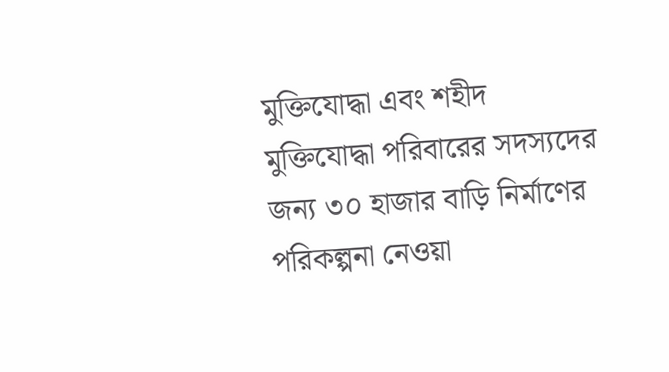মুক্তিযোদ্ধা এবং শহীদ মুক্তিযোদ্ধা পরিবারের সদস্যদের জন্য ৩০ হাজার বাড়ি নির্মাণের পরিকল্পনা নেওয়া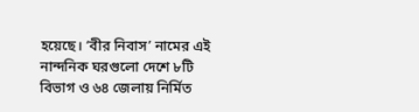হয়েছে। ‘বীর নিবাস’ নামের এই নান্দনিক ঘরগুলো দেশে ৮টি বিভাগ ও ৬৪ জেলায় নির্মিত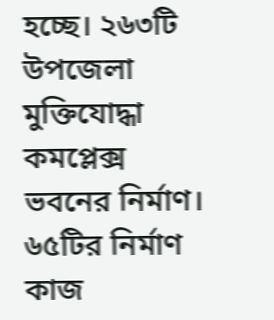হচ্ছে। ২৬৩টি উপজেলা মুক্তিযোদ্ধা কমপ্লেক্স ভবনের নির্মাণ। ৬৫টির নির্মাণ কাজ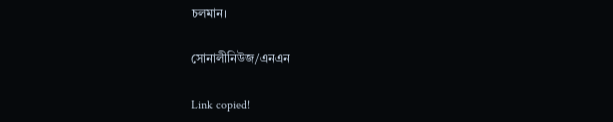চলমান।

সোনালীনিউজ/এনএন

Link copied!